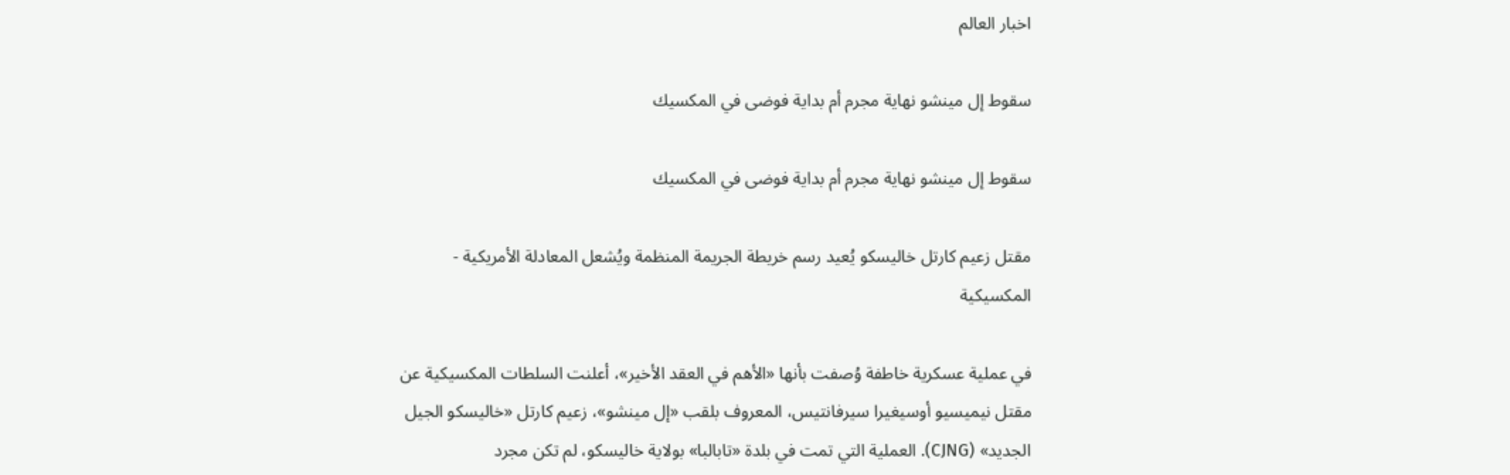اخبار العالم

سقوط إل مينشو نهاية مجرم أم بداية فوضى في المكسيك

سقوط إل مينشو نهاية مجرم أم بداية فوضى في المكسيك

مقتل زعيم كارتل خاليسكو يُعيد رسم خريطة الجريمة المنظمة ويُشعل المعادلة الأمريكية - المكسيكية

في عملية عسكرية خاطفة وُصفت بأنها «الأهم في العقد الأخير»، أعلنت السلطات المكسيكية عن مقتل نيميسيو أوسيغيرا سيرفانتيس، المعروف بلقب «إل مينشو»، زعيم كارتل «خاليسكو الجيل الجديد» (CJNG). العملية التي تمت في بلدة «تابالبا» بولاية خاليسكو، لم تكن مجرد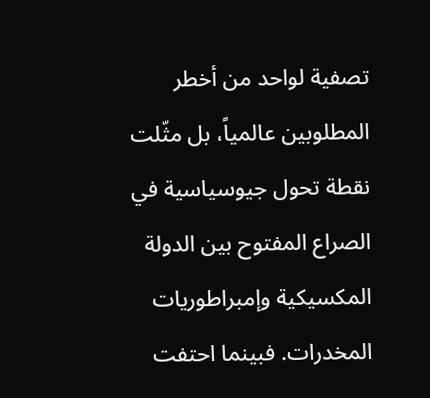تصفية لواحد من أخطر المطلوبين عالمياً، بل مثّلت نقطة تحول جيوسياسية في الصراع المفتوح بين الدولة المكسيكية وإمبراطوريات المخدرات. فبينما احتفت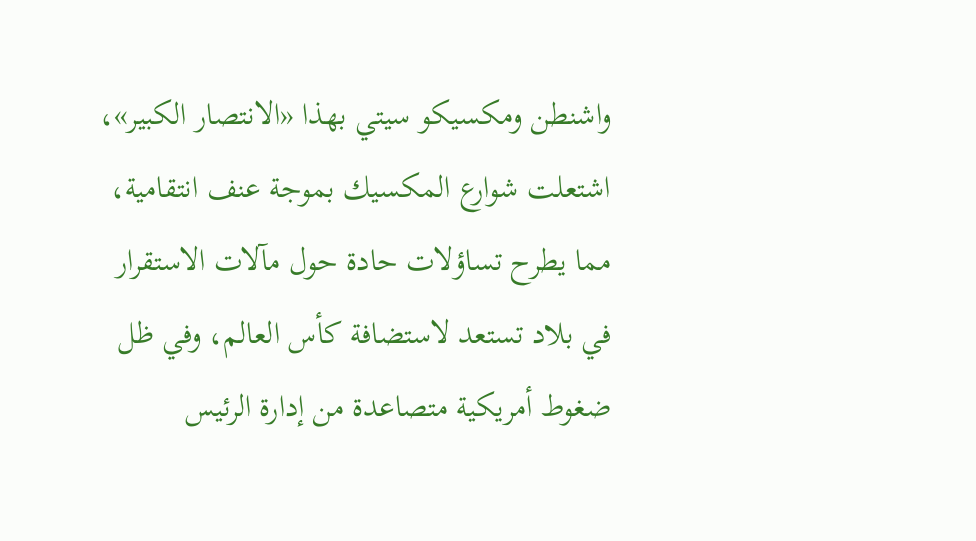واشنطن ومكسيكو سيتي بهذا «الانتصار الكبير»، اشتعلت شوارع المكسيك بموجة عنف انتقامية، مما يطرح تساؤلات حادة حول مآلات الاستقرار في بلاد تستعد لاستضافة كأس العالم، وفي ظل ضغوط أمريكية متصاعدة من إدارة الرئيس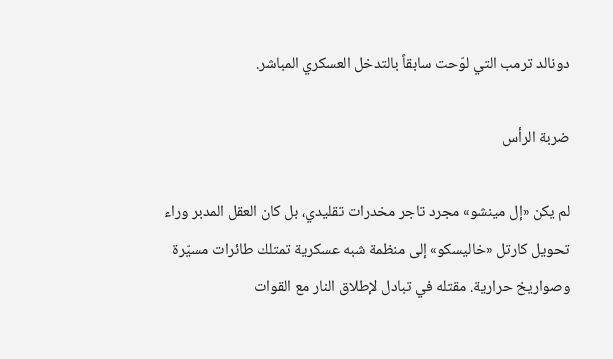دونالد ترمب التي لوّحت سابقاً بالتدخل العسكري المباشر.

ضربة الرأس

لم يكن «إل مينشو» مجرد تاجر مخدرات تقليدي، بل كان العقل المدبر وراء تحويل كارتل «خاليسكو» إلى منظمة شبه عسكرية تمتلك طائرات مسيّرة وصواريخ حرارية. مقتله في تبادل لإطلاق النار مع القوات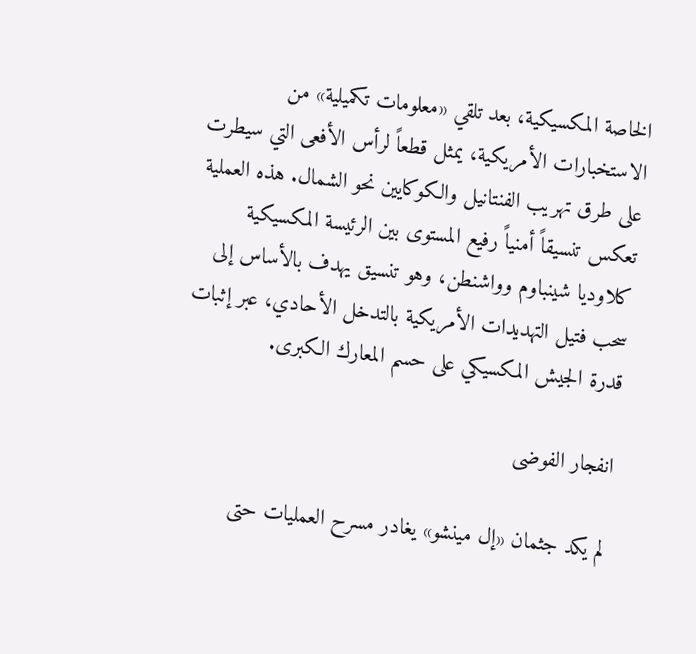الخاصة المكسيكية، بعد تلقي «معلومات تكميلية» من الاستخبارات الأمريكية، يمثل قطعاً لرأس الأفعى التي سيطرت على طرق تهريب الفنتانيل والكوكايين نحو الشمال. هذه العملية تعكس تنسيقاً أمنياً رفيع المستوى بين الرئيسة المكسيكية كلاوديا شينباوم وواشنطن، وهو تنسيق يهدف بالأساس إلى سحب فتيل التهديدات الأمريكية بالتدخل الأحادي، عبر إثبات قدرة الجيش المكسيكي على حسم المعارك الكبرى.

انفجار الفوضى

لم يكد جثمان «إل مينشو» يغادر مسرح العمليات حتى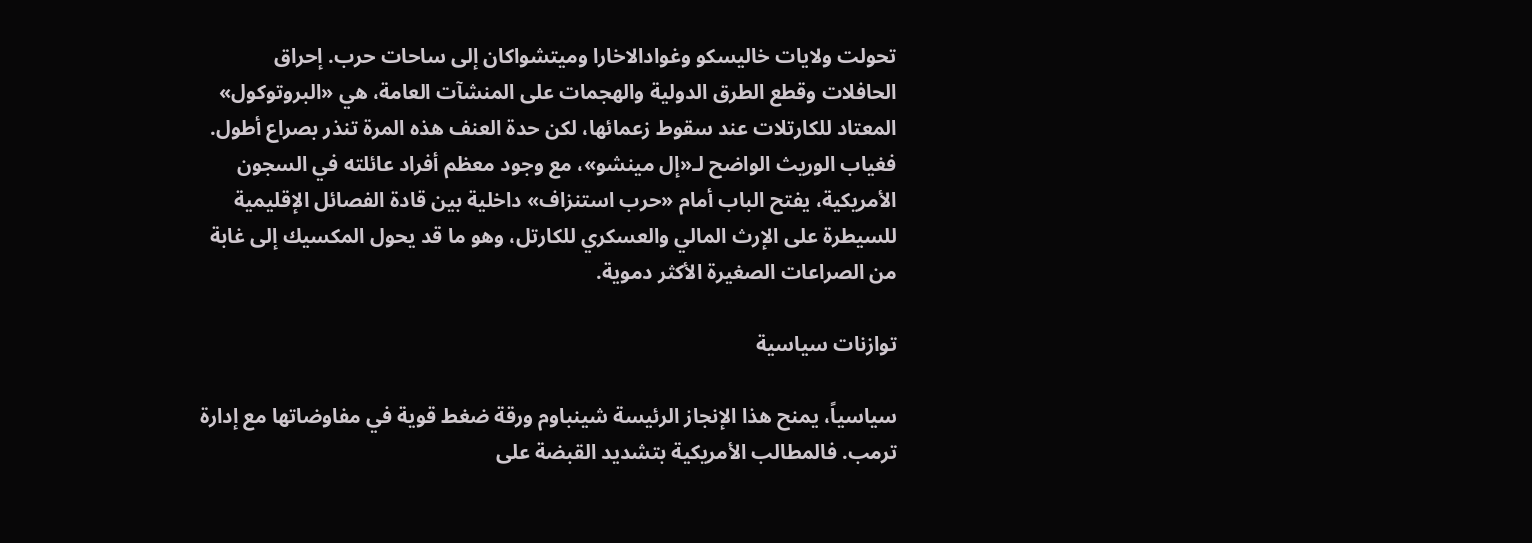تحولت ولايات خاليسكو وغوادالاخارا وميتشواكان إلى ساحات حرب. إحراق الحافلات وقطع الطرق الدولية والهجمات على المنشآت العامة، هي «البروتوكول» المعتاد للكارتلات عند سقوط زعمائها، لكن حدة العنف هذه المرة تنذر بصراع أطول. فغياب الوريث الواضح لـ«إل مينشو»، مع وجود معظم أفراد عائلته في السجون الأمريكية، يفتح الباب أمام «حرب استنزاف» داخلية بين قادة الفصائل الإقليمية للسيطرة على الإرث المالي والعسكري للكارتل، وهو ما قد يحول المكسيك إلى غابة من الصراعات الصغيرة الأكثر دموية.

توازنات سياسية

سياسياً، يمنح هذا الإنجاز الرئيسة شينباوم ورقة ضغط قوية في مفاوضاتها مع إدارة ترمب. فالمطالب الأمريكية بتشديد القبضة على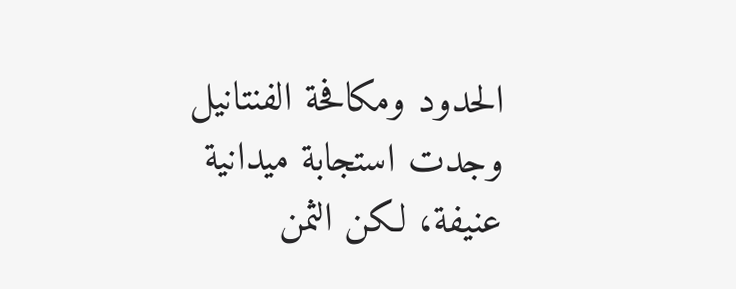الحدود ومكافحة الفنتانيل وجدت استجابة ميدانية عنيفة، لكن الثمن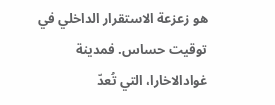هو زعزعة الاستقرار الداخلي في توقيت حساس. فمدينة غوادالاخارا، التي تُعدّ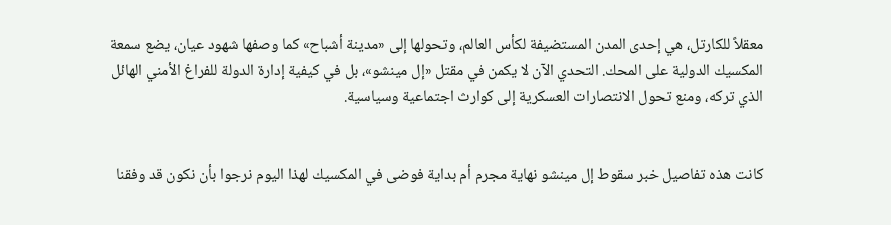معقلاً للكارتل، هي إحدى المدن المستضيفة لكأس العالم، وتحولها إلى «مدينة أشباح» كما وصفها شهود عيان، يضع سمعة المكسيك الدولية على المحك. التحدي الآن لا يكمن في مقتل «إل مينشو»، بل في كيفية إدارة الدولة للفراغ الأمني الهائل الذي تركه، ومنع تحول الانتصارات العسكرية إلى كوارث اجتماعية وسياسية.


كانت هذه تفاصيل خبر سقوط إل مينشو نهاية مجرم أم بداية فوضى في المكسيك لهذا اليوم نرجوا بأن نكون قد وفقنا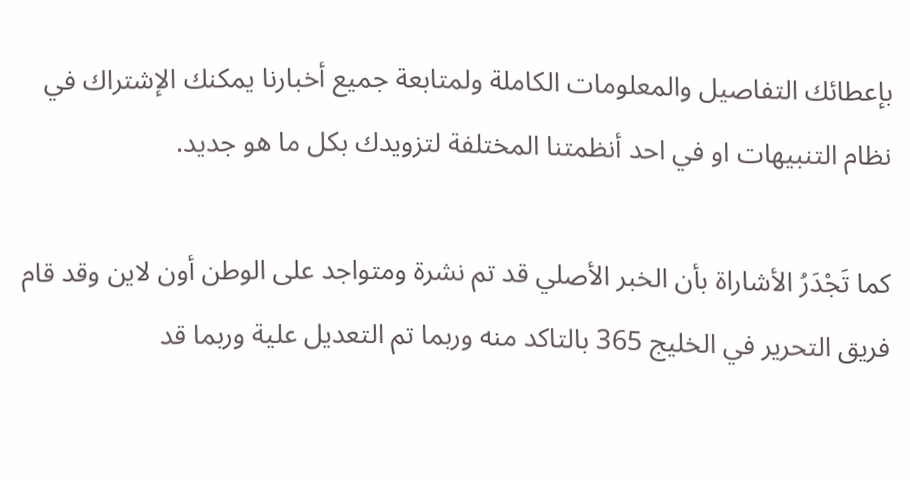بإعطائك التفاصيل والمعلومات الكاملة ولمتابعة جميع أخبارنا يمكنك الإشتراك في نظام التنبيهات او في احد أنظمتنا المختلفة لتزويدك بكل ما هو جديد.

كما تَجْدَرُ الأشاراة بأن الخبر الأصلي قد تم نشرة ومتواجد على الوطن أون لاين وقد قام فريق التحرير في الخليج 365 بالتاكد منه وربما تم التعديل علية وربما قد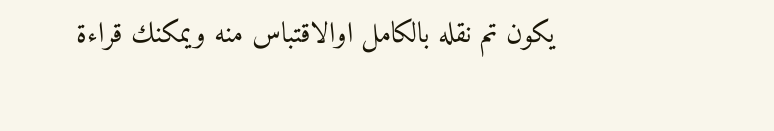يكون تم نقله بالكامل اوالاقتباس منه ويمكنك قراءة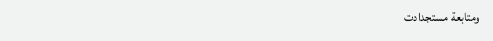ومتابعة مستجدادت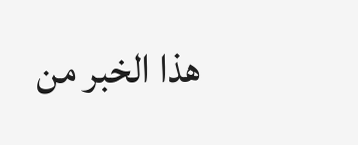هذا الخبر من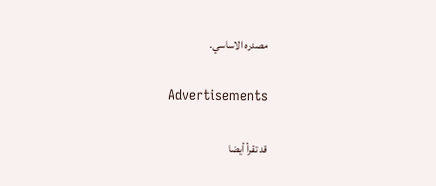مصدره الاساسي.

Advertisements

قد تقرأ أيضا